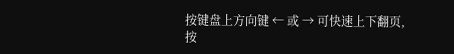按键盘上方向键 ← 或 → 可快速上下翻页,按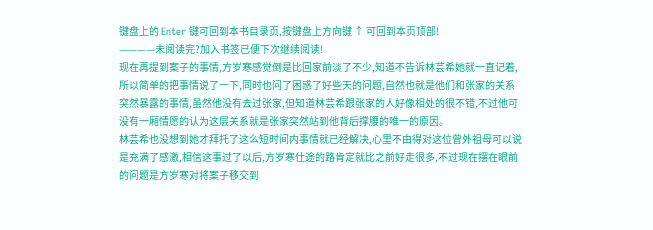键盘上的 Enter 键可回到本书目录页,按键盘上方向键 ↑ 可回到本页顶部!
————未阅读完?加入书签已便下次继续阅读!
现在再提到案子的事情,方岁寒感觉倒是比回家前淡了不少,知道不告诉林芸希她就一直记着,所以简单的把事情说了一下,同时也问了困惑了好些天的问题,自然也就是他们和张家的关系突然暴露的事情,虽然他没有去过张家,但知道林芸希跟张家的人好像相处的很不错,不过他可没有一厢情愿的认为这层关系就是张家突然站到他背后撑腰的唯一的原因。
林芸希也没想到她才拜托了这么短时间内事情就已经解决,心里不由得对这位曾外祖母可以说是充满了感激,相信这事过了以后,方岁寒仕途的路肯定就比之前好走很多,不过现在摆在眼前的问题是方岁寒对将案子移交到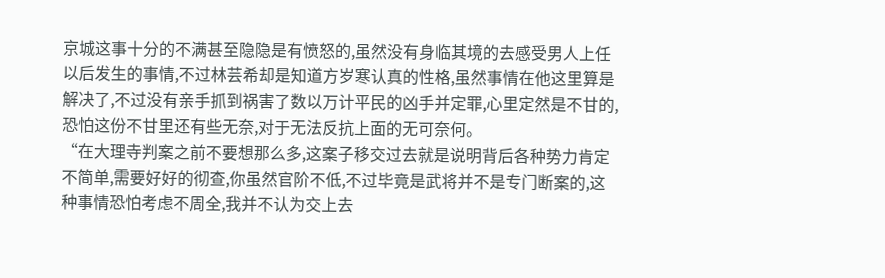京城这事十分的不满甚至隐隐是有愤怒的,虽然没有身临其境的去感受男人上任以后发生的事情,不过林芸希却是知道方岁寒认真的性格,虽然事情在他这里算是解决了,不过没有亲手抓到祸害了数以万计平民的凶手并定罪,心里定然是不甘的,恐怕这份不甘里还有些无奈,对于无法反抗上面的无可奈何。
“在大理寺判案之前不要想那么多,这案子移交过去就是说明背后各种势力肯定不简单,需要好好的彻查,你虽然官阶不低,不过毕竟是武将并不是专门断案的,这种事情恐怕考虑不周全,我并不认为交上去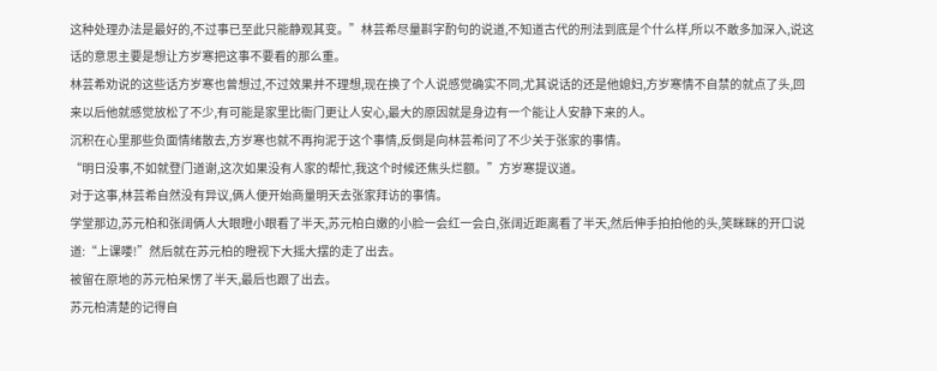这种处理办法是最好的,不过事已至此只能静观其变。”林芸希尽量斟字酌句的说道,不知道古代的刑法到底是个什么样,所以不敢多加深入,说这话的意思主要是想让方岁寒把这事不要看的那么重。
林芸希劝说的这些话方岁寒也曾想过,不过效果并不理想,现在换了个人说感觉确实不同,尤其说话的还是他媳妇,方岁寒情不自禁的就点了头,回来以后他就感觉放松了不少,有可能是家里比衙门更让人安心,最大的原因就是身边有一个能让人安静下来的人。
沉积在心里那些负面情绪散去,方岁寒也就不再拘泥于这个事情,反倒是向林芸希问了不少关于张家的事情。
“明日没事,不如就登门道谢,这次如果没有人家的帮忙,我这个时候还焦头烂额。”方岁寒提议道。
对于这事,林芸希自然没有异议,俩人便开始商量明天去张家拜访的事情。
学堂那边,苏元柏和张阔俩人大眼瞪小眼看了半天,苏元柏白嫩的小脸一会红一会白,张阔近距离看了半天,然后伸手拍拍他的头,笑眯眯的开口说道:“上课喽!”然后就在苏元柏的瞪视下大摇大摆的走了出去。
被留在原地的苏元柏呆愣了半天,最后也跟了出去。
苏元柏清楚的记得自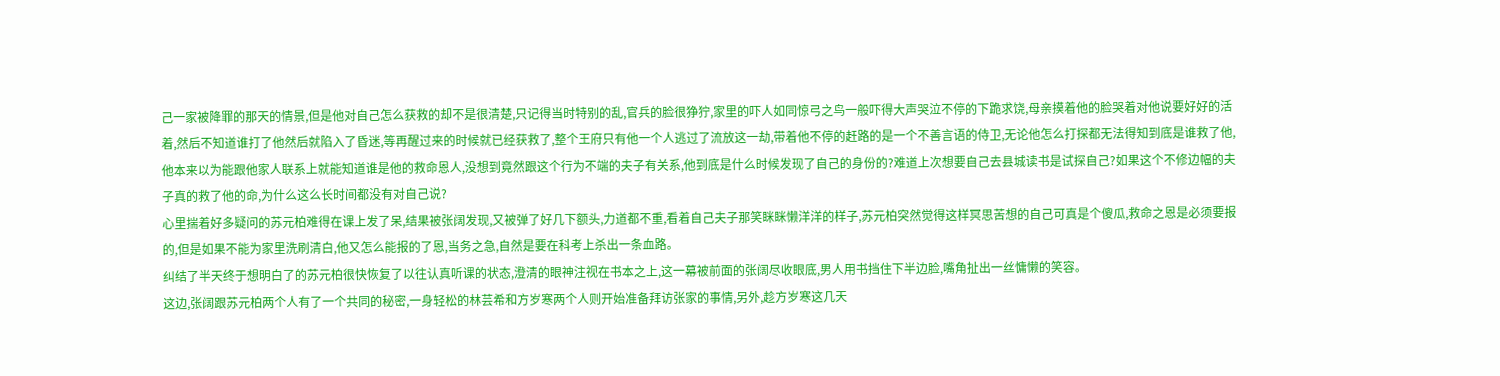己一家被降罪的那天的情景,但是他对自己怎么获救的却不是很清楚,只记得当时特别的乱,官兵的脸很狰狞,家里的吓人如同惊弓之鸟一般吓得大声哭泣不停的下跪求饶,母亲摸着他的脸哭着对他说要好好的活着,然后不知道谁打了他然后就陷入了昏迷,等再醒过来的时候就已经获救了,整个王府只有他一个人逃过了流放这一劫,带着他不停的赶路的是一个不善言语的侍卫,无论他怎么打探都无法得知到底是谁救了他,他本来以为能跟他家人联系上就能知道谁是他的救命恩人,没想到竟然跟这个行为不端的夫子有关系,他到底是什么时候发现了自己的身份的?难道上次想要自己去县城读书是试探自己?如果这个不修边幅的夫子真的救了他的命,为什么这么长时间都没有对自己说?
心里揣着好多疑问的苏元柏难得在课上发了呆,结果被张阔发现,又被弹了好几下额头,力道都不重,看着自己夫子那笑眯眯懒洋洋的样子,苏元柏突然觉得这样冥思苦想的自己可真是个傻瓜,救命之恩是必须要报的,但是如果不能为家里洗刷清白,他又怎么能报的了恩,当务之急,自然是要在科考上杀出一条血路。
纠结了半天终于想明白了的苏元柏很快恢复了以往认真听课的状态,澄清的眼神注视在书本之上,这一幕被前面的张阔尽收眼底,男人用书挡住下半边脸,嘴角扯出一丝慵懒的笑容。
这边,张阔跟苏元柏两个人有了一个共同的秘密,一身轻松的林芸希和方岁寒两个人则开始准备拜访张家的事情,另外,趁方岁寒这几天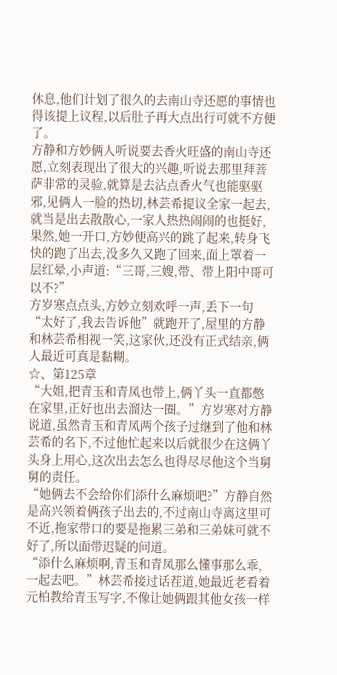休息,他们计划了很久的去南山寺还愿的事情也得该提上议程,以后肚子再大点出行可就不方便了。
方静和方妙俩人听说要去香火旺盛的南山寺还愿,立刻表现出了很大的兴趣,听说去那里拜菩萨非常的灵验,就算是去沾点香火气也能驱驱邪,见俩人一脸的热切,林芸希提议全家一起去,就当是出去散散心,一家人热热闹闹的也挺好,果然,她一开口,方妙便高兴的跳了起来,转身飞快的跑了出去,没多久又跑了回来,面上罩着一层红晕,小声道:“三哥,三嫂,带、带上阳中哥可以不?”
方岁寒点点头,方妙立刻欢呼一声,丢下一句“太好了,我去告诉他”就跑开了,屋里的方静和林芸希相视一笑,这家伙,还没有正式结亲,俩人最近可真是黏糊。
☆、第125章
“大姐,把青玉和青凤也带上,俩丫头一直都憋在家里,正好也出去溜达一圈。”方岁寒对方静说道,虽然青玉和青凤两个孩子过继到了他和林芸希的名下,不过他忙起来以后就很少在这俩丫头身上用心,这次出去怎么也得尽尽他这个当舅舅的责任。
“她俩去不会给你们添什么麻烦吧?”方静自然是高兴领着俩孩子出去的,不过南山寺离这里可不近,拖家带口的要是拖累三弟和三弟妹可就不好了,所以面带迟疑的问道。
“添什么麻烦啊,青玉和青凤那么懂事那么乖,一起去吧。”林芸希接过话茬道,她最近老看着元柏教给青玉写字,不像让她俩跟其他女孩一样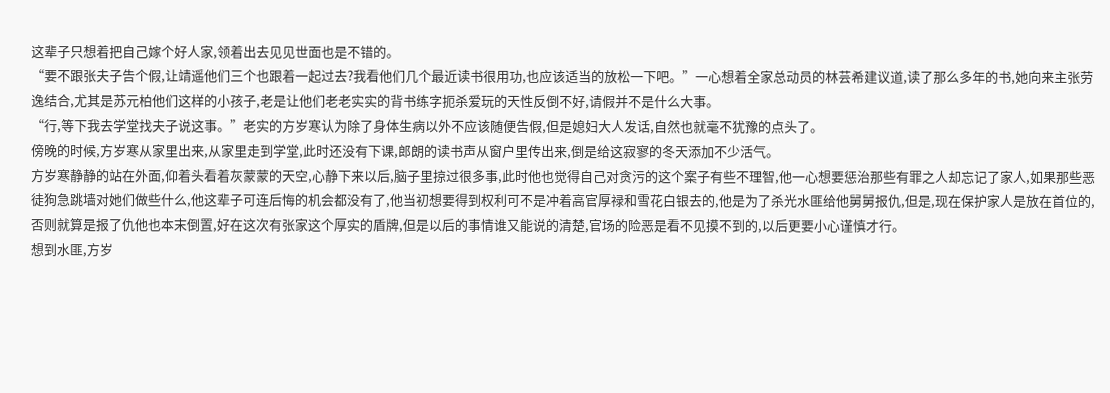这辈子只想着把自己嫁个好人家,领着出去见见世面也是不错的。
“要不跟张夫子告个假,让靖遥他们三个也跟着一起过去?我看他们几个最近读书很用功,也应该适当的放松一下吧。”一心想着全家总动员的林芸希建议道,读了那么多年的书,她向来主张劳逸结合,尤其是苏元柏他们这样的小孩子,老是让他们老老实实的背书练字扼杀爱玩的天性反倒不好,请假并不是什么大事。
“行,等下我去学堂找夫子说这事。”老实的方岁寒认为除了身体生病以外不应该随便告假,但是媳妇大人发话,自然也就毫不犹豫的点头了。
傍晚的时候,方岁寒从家里出来,从家里走到学堂,此时还没有下课,郎朗的读书声从窗户里传出来,倒是给这寂寥的冬天添加不少活气。
方岁寒静静的站在外面,仰着头看着灰蒙蒙的天空,心静下来以后,脑子里掠过很多事,此时他也觉得自己对贪污的这个案子有些不理智,他一心想要惩治那些有罪之人却忘记了家人,如果那些恶徒狗急跳墙对她们做些什么,他这辈子可连后悔的机会都没有了,他当初想要得到权利可不是冲着高官厚禄和雪花白银去的,他是为了杀光水匪给他舅舅报仇,但是,现在保护家人是放在首位的,否则就算是报了仇他也本末倒置,好在这次有张家这个厚实的盾牌,但是以后的事情谁又能说的清楚,官场的险恶是看不见摸不到的,以后更要小心谨慎才行。
想到水匪,方岁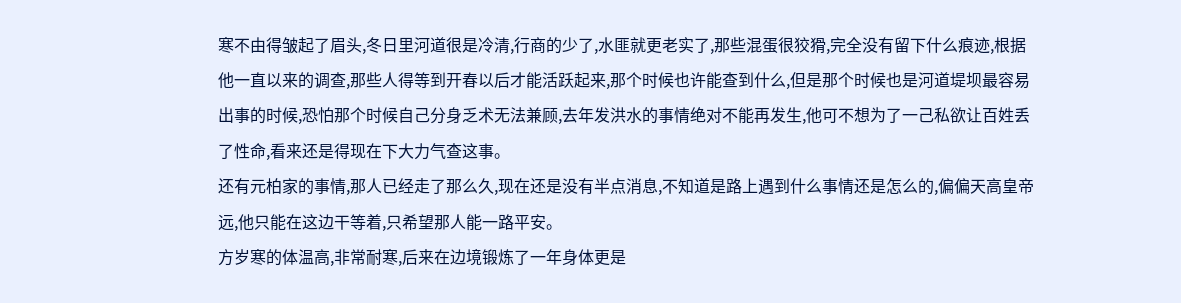寒不由得皱起了眉头,冬日里河道很是冷清,行商的少了,水匪就更老实了,那些混蛋很狡猾,完全没有留下什么痕迹,根据他一直以来的调查,那些人得等到开春以后才能活跃起来,那个时候也许能查到什么,但是那个时候也是河道堤坝最容易出事的时候,恐怕那个时候自己分身乏术无法兼顾,去年发洪水的事情绝对不能再发生,他可不想为了一己私欲让百姓丢了性命,看来还是得现在下大力气查这事。
还有元柏家的事情,那人已经走了那么久,现在还是没有半点消息,不知道是路上遇到什么事情还是怎么的,偏偏天高皇帝远,他只能在这边干等着,只希望那人能一路平安。
方岁寒的体温高,非常耐寒,后来在边境锻炼了一年身体更是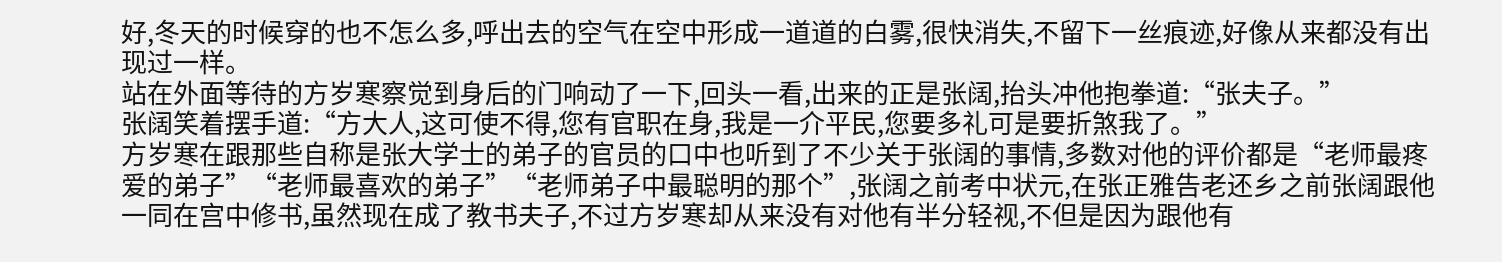好,冬天的时候穿的也不怎么多,呼出去的空气在空中形成一道道的白雾,很快消失,不留下一丝痕迹,好像从来都没有出现过一样。
站在外面等待的方岁寒察觉到身后的门响动了一下,回头一看,出来的正是张阔,抬头冲他抱拳道:“张夫子。”
张阔笑着摆手道:“方大人,这可使不得,您有官职在身,我是一介平民,您要多礼可是要折煞我了。”
方岁寒在跟那些自称是张大学士的弟子的官员的口中也听到了不少关于张阔的事情,多数对他的评价都是“老师最疼爱的弟子”“老师最喜欢的弟子”“老师弟子中最聪明的那个”,张阔之前考中状元,在张正雅告老还乡之前张阔跟他一同在宫中修书,虽然现在成了教书夫子,不过方岁寒却从来没有对他有半分轻视,不但是因为跟他有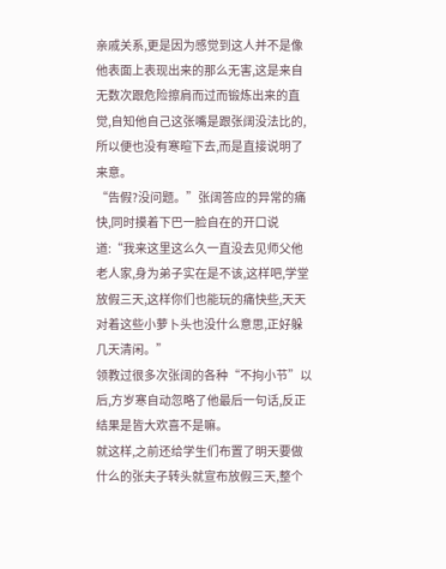亲戚关系,更是因为感觉到这人并不是像他表面上表现出来的那么无害,这是来自无数次跟危险擦肩而过而锻炼出来的直觉,自知他自己这张嘴是跟张阔没法比的,所以便也没有寒暄下去,而是直接说明了来意。
“告假?没问题。”张阔答应的异常的痛快,同时摸着下巴一脸自在的开口说道:“我来这里这么久一直没去见师父他老人家,身为弟子实在是不该,这样吧,学堂放假三天,这样你们也能玩的痛快些,天天对着这些小萝卜头也没什么意思,正好躲几天清闲。”
领教过很多次张阔的各种“不拘小节”以后,方岁寒自动忽略了他最后一句话,反正结果是皆大欢喜不是嘛。
就这样,之前还给学生们布置了明天要做什么的张夫子转头就宣布放假三天,整个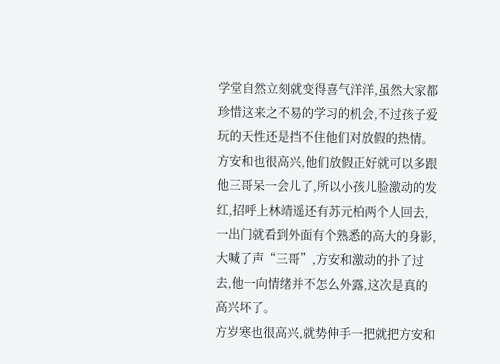学堂自然立刻就变得喜气洋洋,虽然大家都珍惜这来之不易的学习的机会,不过孩子爱玩的天性还是挡不住他们对放假的热情。
方安和也很高兴,他们放假正好就可以多跟他三哥呆一会儿了,所以小孩儿脸激动的发红,招呼上林靖遥还有苏元柏两个人回去,一出门就看到外面有个熟悉的高大的身影,大喊了声“三哥”,方安和激动的扑了过去,他一向情绪并不怎么外露,这次是真的高兴坏了。
方岁寒也很高兴,就势伸手一把就把方安和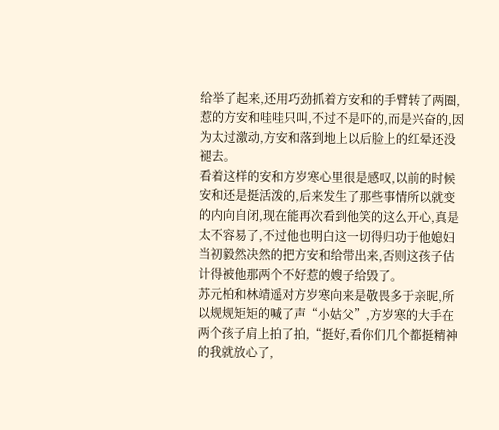给举了起来,还用巧劲抓着方安和的手臂转了两圈,惹的方安和哇哇只叫,不过不是吓的,而是兴奋的,因为太过激动,方安和落到地上以后脸上的红晕还没褪去。
看着这样的安和方岁寒心里很是感叹,以前的时候安和还是挺活泼的,后来发生了那些事情所以就变的内向自闭,现在能再次看到他笑的这么开心,真是太不容易了,不过他也明白这一切得归功于他媳妇当初毅然决然的把方安和给带出来,否则这孩子估计得被他那两个不好惹的嫂子给毁了。
苏元柏和林靖遥对方岁寒向来是敬畏多于亲昵,所以规规矩矩的喊了声“小姑父”,方岁寒的大手在两个孩子肩上拍了拍,“挺好,看你们几个都挺精神的我就放心了,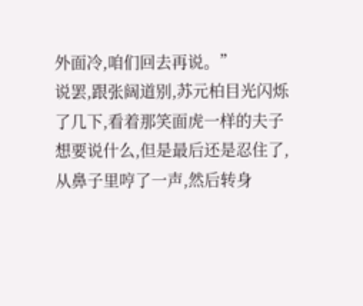外面冷,咱们回去再说。”
说罢,跟张阔道别,苏元柏目光闪烁了几下,看着那笑面虎一样的夫子想要说什么,但是最后还是忍住了,从鼻子里哼了一声,然后转身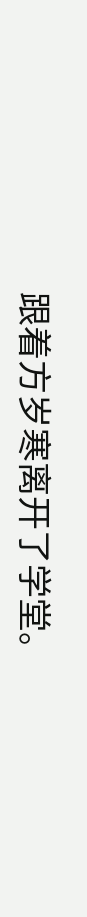跟着方岁寒离开了学堂。